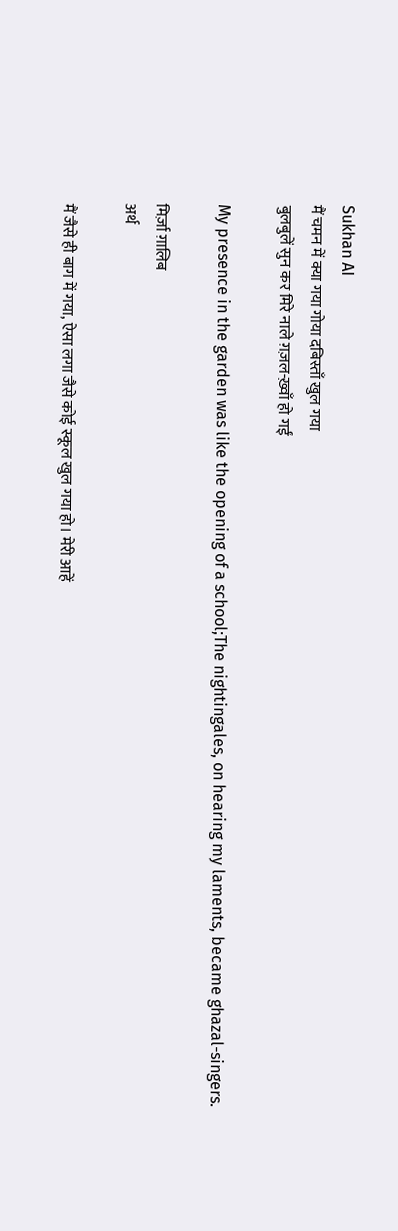Sukhan AI
मैं चमन में क्या गया गोया दबिस्ताँ खुल गया
बुलबुलें सुन कर मिरे नाले ग़ज़ल-ख़्वाँ हो गईं

My presence in the garden was like the opening of a school;The nightingales, on hearing my laments, became ghazal-singers.

मिर्ज़ा ग़ालिब
अर्थ

मैं जैसे ही बाग में गया, ऐसा लगा जैसे कोई स्कूल खुल गया हो। मेरी आहें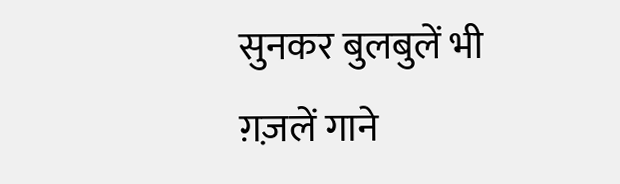सुनकर बुलबुलें भी ग़ज़लें गाने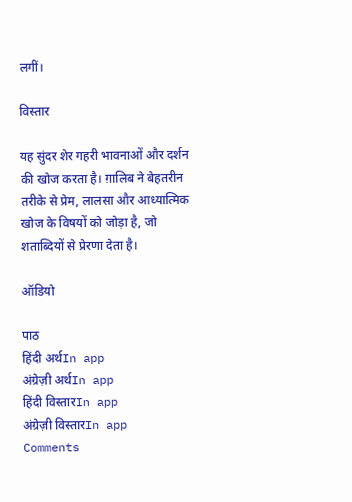लगीं।

विस्तार

यह सुंदर शेर गहरी भावनाओं और दर्शन की खोज करता है। ग़ालिब ने बेहतरीन तरीके से प्रेम, लालसा और आध्यात्मिक खोज के विषयों को जोड़ा है, जो शताब्दियों से प्रेरणा देता है।

ऑडियो

पाठ
हिंदी अर्थIn app
अंग्रेज़ी अर्थIn app
हिंदी विस्तारIn app
अंग्रेज़ी विस्तारIn app
Comments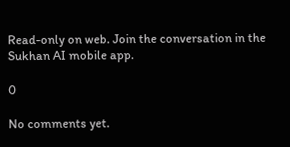Read-only on web. Join the conversation in the Sukhan AI mobile app.

0

No comments yet.